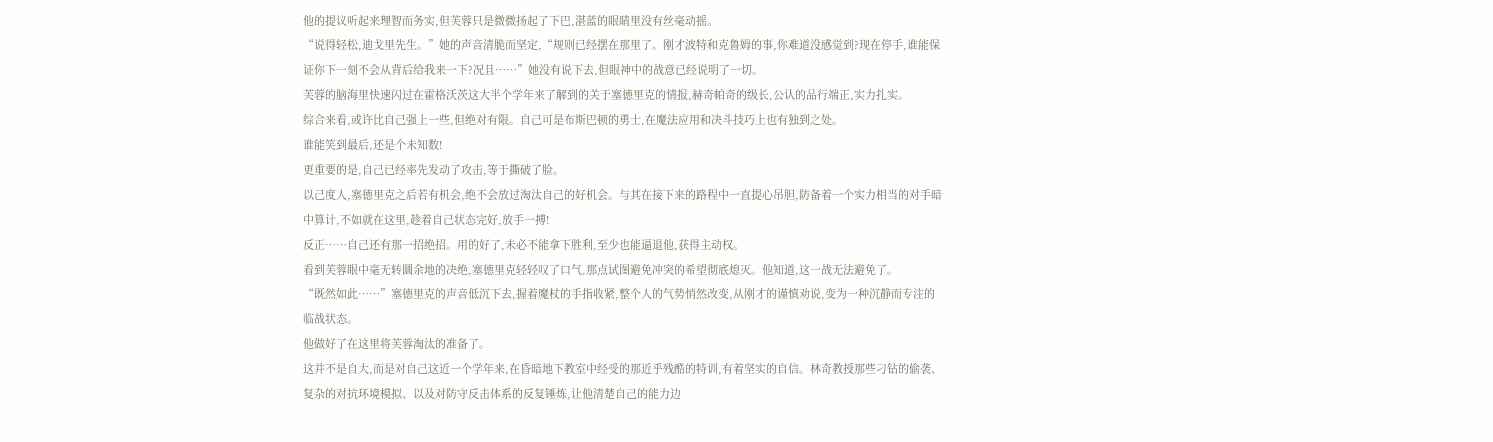他的提议听起来理智而务实,但芙蓉只是微微扬起了下巴,湛蓝的眼睛里没有丝毫动摇。
“说得轻松,迪戈里先生。”她的声音清脆而坚定,“规则已经摆在那里了。刚才波特和克鲁姆的事,你难道没感觉到?现在停手,谁能保证你下一刻不会从背后给我来一下?况且……”她没有说下去,但眼神中的战意已经说明了一切。
芙蓉的脑海里快速闪过在霍格沃茨这大半个学年来了解到的关于塞德里克的情报,赫奇帕奇的级长,公认的品行端正,实力扎实。
综合来看,或许比自己强上一些,但绝对有限。自己可是布斯巴顿的勇士,在魔法应用和决斗技巧上也有独到之处。
谁能笑到最后,还是个未知数!
更重要的是,自己已经率先发动了攻击,等于撕破了脸。
以己度人,塞德里克之后若有机会,绝不会放过淘汰自己的好机会。与其在接下来的路程中一直提心吊胆,防备着一个实力相当的对手暗中算计,不如就在这里,趁着自己状态完好,放手一搏!
反正……自己还有那一招绝招。用的好了,未必不能拿下胜利,至少也能逼退他,获得主动权。
看到芙蓉眼中毫无转圜余地的决绝,塞德里克轻轻叹了口气,那点试图避免冲突的希望彻底熄灭。他知道,这一战无法避免了。
“既然如此……”塞德里克的声音低沉下去,握着魔杖的手指收紧,整个人的气势悄然改变,从刚才的谨慎劝说,变为一种沉静而专注的临战状态。
他做好了在这里将芙蓉淘汰的准备了。
这并不是自大,而是对自己这近一个学年来,在昏暗地下教室中经受的那近乎残酷的特训,有着坚实的自信。林奇教授那些刁钻的偷袭、复杂的对抗环境模拟、以及对防守反击体系的反复锤炼,让他清楚自己的能力边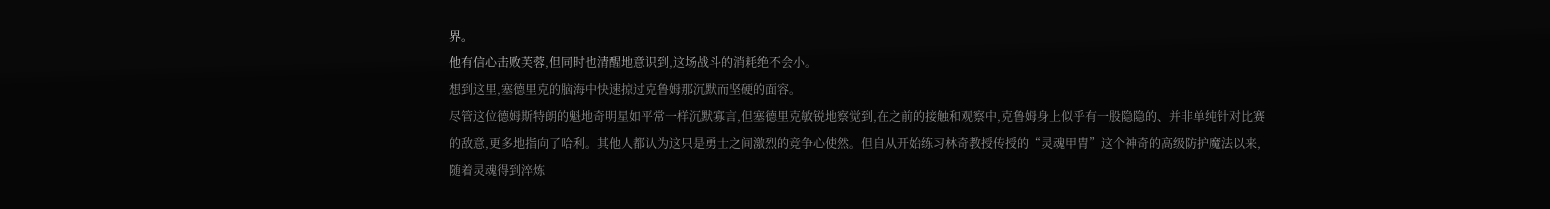界。
他有信心击败芙蓉,但同时也清醒地意识到,这场战斗的消耗绝不会小。
想到这里,塞德里克的脑海中快速掠过克鲁姆那沉默而坚硬的面容。
尽管这位德姆斯特朗的魁地奇明星如平常一样沉默寡言,但塞德里克敏锐地察觉到,在之前的接触和观察中,克鲁姆身上似乎有一股隐隐的、并非单纯针对比赛的敌意,更多地指向了哈利。其他人都认为这只是勇士之间激烈的竞争心使然。但自从开始练习林奇教授传授的“灵魂甲胄”这个神奇的高级防护魔法以来,随着灵魂得到淬炼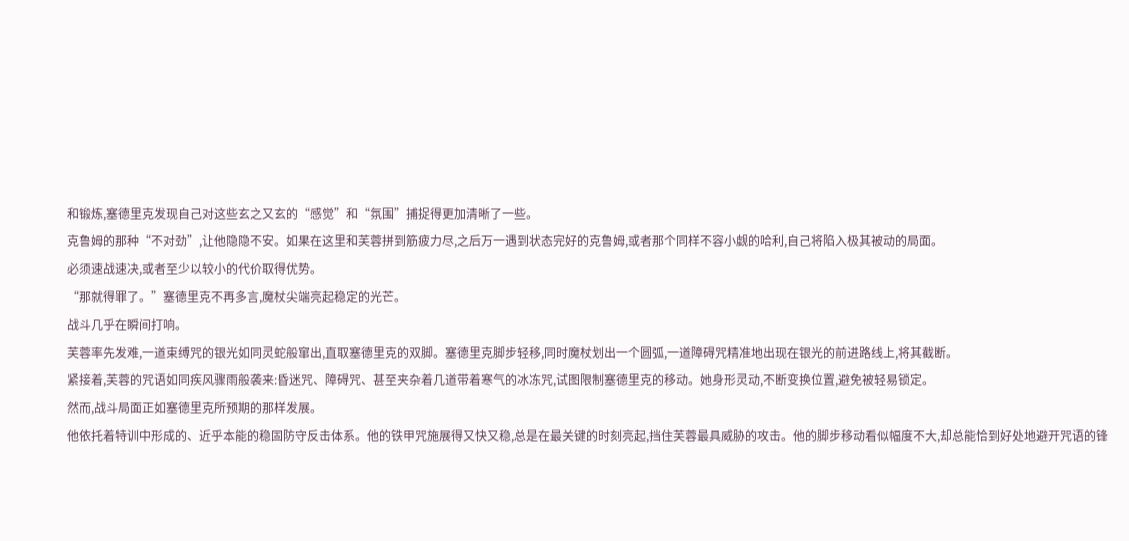和锻炼,塞德里克发现自己对这些玄之又玄的“感觉”和“氛围”捕捉得更加清晰了一些。
克鲁姆的那种“不对劲”,让他隐隐不安。如果在这里和芙蓉拼到筋疲力尽,之后万一遇到状态完好的克鲁姆,或者那个同样不容小觑的哈利,自己将陷入极其被动的局面。
必须速战速决,或者至少以较小的代价取得优势。
“那就得罪了。”塞德里克不再多言,魔杖尖端亮起稳定的光芒。
战斗几乎在瞬间打响。
芙蓉率先发难,一道束缚咒的银光如同灵蛇般窜出,直取塞德里克的双脚。塞德里克脚步轻移,同时魔杖划出一个圆弧,一道障碍咒精准地出现在银光的前进路线上,将其截断。
紧接着,芙蓉的咒语如同疾风骤雨般袭来:昏迷咒、障碍咒、甚至夹杂着几道带着寒气的冰冻咒,试图限制塞德里克的移动。她身形灵动,不断变换位置,避免被轻易锁定。
然而,战斗局面正如塞德里克所预期的那样发展。
他依托着特训中形成的、近乎本能的稳固防守反击体系。他的铁甲咒施展得又快又稳,总是在最关键的时刻亮起,挡住芙蓉最具威胁的攻击。他的脚步移动看似幅度不大,却总能恰到好处地避开咒语的锋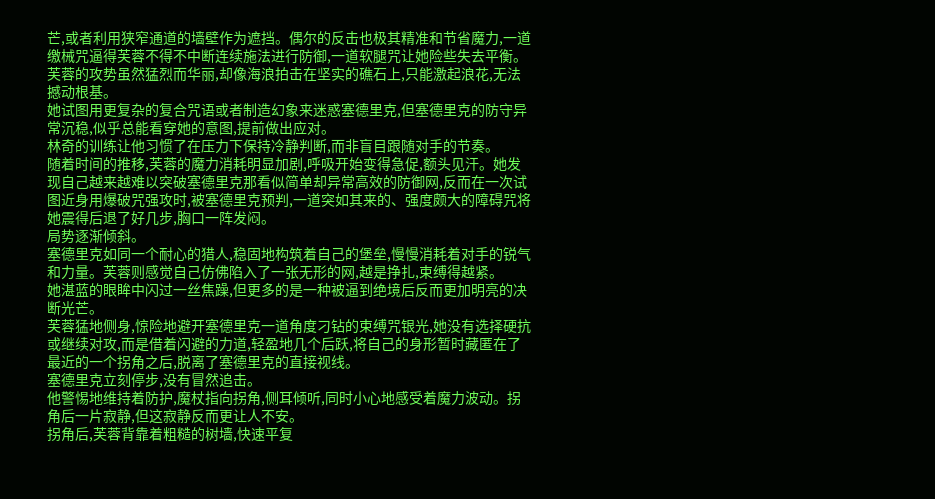芒,或者利用狭窄通道的墙壁作为遮挡。偶尔的反击也极其精准和节省魔力,一道缴械咒逼得芙蓉不得不中断连续施法进行防御,一道软腿咒让她险些失去平衡。
芙蓉的攻势虽然猛烈而华丽,却像海浪拍击在坚实的礁石上,只能激起浪花,无法撼动根基。
她试图用更复杂的复合咒语或者制造幻象来迷惑塞德里克,但塞德里克的防守异常沉稳,似乎总能看穿她的意图,提前做出应对。
林奇的训练让他习惯了在压力下保持冷静判断,而非盲目跟随对手的节奏。
随着时间的推移,芙蓉的魔力消耗明显加剧,呼吸开始变得急促,额头见汗。她发现自己越来越难以突破塞德里克那看似简单却异常高效的防御网,反而在一次试图近身用爆破咒强攻时,被塞德里克预判,一道突如其来的、强度颇大的障碍咒将她震得后退了好几步,胸口一阵发闷。
局势逐渐倾斜。
塞德里克如同一个耐心的猎人,稳固地构筑着自己的堡垒,慢慢消耗着对手的锐气和力量。芙蓉则感觉自己仿佛陷入了一张无形的网,越是挣扎,束缚得越紧。
她湛蓝的眼眸中闪过一丝焦躁,但更多的是一种被逼到绝境后反而更加明亮的决断光芒。
芙蓉猛地侧身,惊险地避开塞德里克一道角度刁钻的束缚咒银光,她没有选择硬抗或继续对攻,而是借着闪避的力道,轻盈地几个后跃,将自己的身形暂时藏匿在了最近的一个拐角之后,脱离了塞德里克的直接视线。
塞德里克立刻停步,没有冒然追击。
他警惕地维持着防护,魔杖指向拐角,侧耳倾听,同时小心地感受着魔力波动。拐角后一片寂静,但这寂静反而更让人不安。
拐角后,芙蓉背靠着粗糙的树墙,快速平复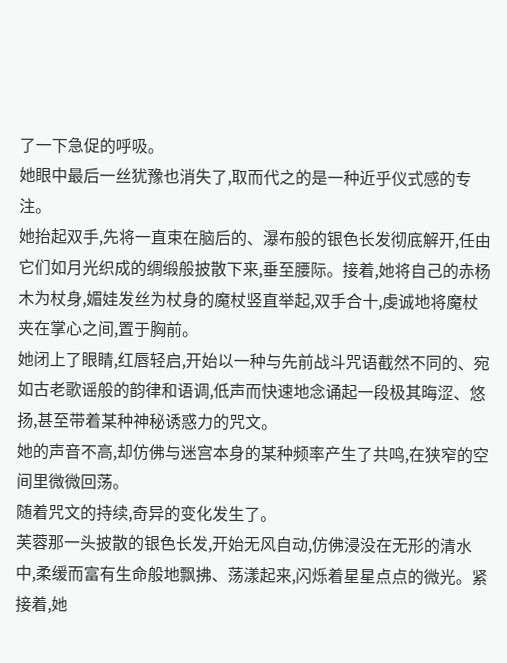了一下急促的呼吸。
她眼中最后一丝犹豫也消失了,取而代之的是一种近乎仪式感的专注。
她抬起双手,先将一直束在脑后的、瀑布般的银色长发彻底解开,任由它们如月光织成的绸缎般披散下来,垂至腰际。接着,她将自己的赤杨木为杖身,媚娃发丝为杖身的魔杖竖直举起,双手合十,虔诚地将魔杖夹在掌心之间,置于胸前。
她闭上了眼睛,红唇轻启,开始以一种与先前战斗咒语截然不同的、宛如古老歌谣般的韵律和语调,低声而快速地念诵起一段极其晦涩、悠扬,甚至带着某种神秘诱惑力的咒文。
她的声音不高,却仿佛与迷宫本身的某种频率产生了共鸣,在狭窄的空间里微微回荡。
随着咒文的持续,奇异的变化发生了。
芙蓉那一头披散的银色长发,开始无风自动,仿佛浸没在无形的清水中,柔缓而富有生命般地飘拂、荡漾起来,闪烁着星星点点的微光。紧接着,她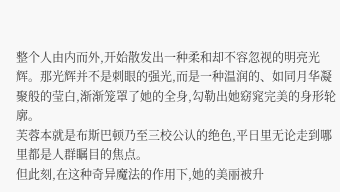整个人由内而外,开始散发出一种柔和却不容忽视的明亮光辉。那光辉并不是刺眼的强光,而是一种温润的、如同月华凝聚般的莹白,渐渐笼罩了她的全身,勾勒出她窈窕完美的身形轮廓。
芙蓉本就是布斯巴顿乃至三校公认的绝色,平日里无论走到哪里都是人群瞩目的焦点。
但此刻,在这种奇异魔法的作用下,她的美丽被升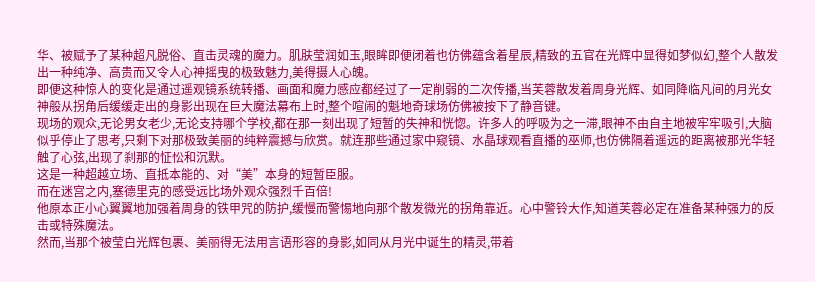华、被赋予了某种超凡脱俗、直击灵魂的魔力。肌肤莹润如玉,眼眸即便闭着也仿佛蕴含着星辰,精致的五官在光辉中显得如梦似幻,整个人散发出一种纯净、高贵而又令人心神摇曳的极致魅力,美得摄人心魄。
即便这种惊人的变化是通过遥观镜系统转播、画面和魔力感应都经过了一定削弱的二次传播,当芙蓉散发着周身光辉、如同降临凡间的月光女神般从拐角后缓缓走出的身影出现在巨大魔法幕布上时,整个喧闹的魁地奇球场仿佛被按下了静音键。
现场的观众,无论男女老少,无论支持哪个学校,都在那一刻出现了短暂的失神和恍惚。许多人的呼吸为之一滞,眼神不由自主地被牢牢吸引,大脑似乎停止了思考,只剩下对那极致美丽的纯粹震撼与欣赏。就连那些通过家中窥镜、水晶球观看直播的巫师,也仿佛隔着遥远的距离被那光华轻触了心弦,出现了刹那的怔忪和沉默。
这是一种超越立场、直抵本能的、对“美”本身的短暂臣服。
而在迷宫之内,塞德里克的感受远比场外观众强烈千百倍!
他原本正小心翼翼地加强着周身的铁甲咒的防护,缓慢而警惕地向那个散发微光的拐角靠近。心中警铃大作,知道芙蓉必定在准备某种强力的反击或特殊魔法。
然而,当那个被莹白光辉包裹、美丽得无法用言语形容的身影,如同从月光中诞生的精灵,带着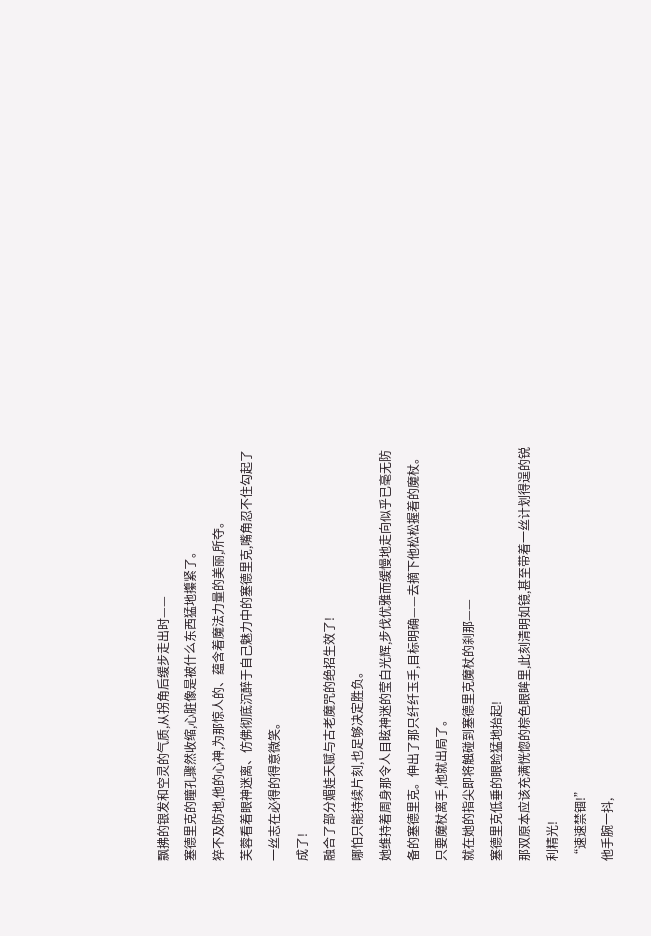飘拂的银发和空灵的气质,从拐角后缓步走出时——
塞德里克的瞳孔骤然收缩,心脏像是被什么东西猛地攥紧了。
猝不及防地,他的心神,为那惊人的、蕴含着魔法力量的美丽,所夺。
芙蓉看着眼神迷离、仿佛彻底沉醉于自己魅力中的塞德里克,嘴角忍不住勾起了一丝志在必得的得意微笑。
成了!
融合了部分媚娃天赋与古老魔咒的绝招生效了!
哪怕只能持续片刻,也足够决定胜负。
她维持着周身那令人目眩神迷的莹白光辉,步伐优雅而缓慢地走向似乎已毫无防备的塞德里克。伸出了那只纤纤玉手,目标明确——去摘下他松松握着的魔杖。
只要魔杖离手,他就出局了。
就在她的指尖即将触碰到塞德里克魔杖的刹那——
塞德里克低垂的眼睑猛地抬起!
那双原本应该充满恍惚的棕色眼眸里,此刻清明如镜,甚至带着一丝计划得逞的锐利精光!
“速速禁锢!”
他手腕一抖,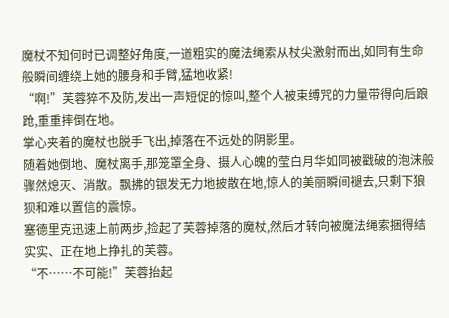魔杖不知何时已调整好角度,一道粗实的魔法绳索从杖尖激射而出,如同有生命般瞬间缠绕上她的腰身和手臂,猛地收紧!
“啊!”芙蓉猝不及防,发出一声短促的惊叫,整个人被束缚咒的力量带得向后踉跄,重重摔倒在地。
掌心夹着的魔杖也脱手飞出,掉落在不远处的阴影里。
随着她倒地、魔杖离手,那笼罩全身、摄人心魄的莹白月华如同被戳破的泡沫般骤然熄灭、消散。飘拂的银发无力地披散在地,惊人的美丽瞬间褪去,只剩下狼狈和难以置信的震惊。
塞德里克迅速上前两步,捡起了芙蓉掉落的魔杖,然后才转向被魔法绳索捆得结实实、正在地上挣扎的芙蓉。
“不……不可能!”芙蓉抬起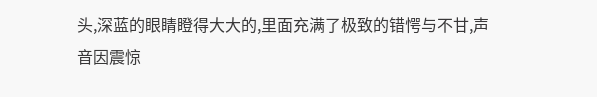头,深蓝的眼睛瞪得大大的,里面充满了极致的错愕与不甘,声音因震惊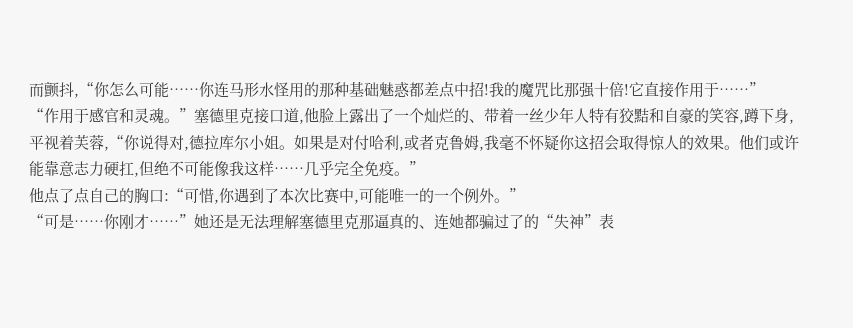而颤抖,“你怎么可能……你连马形水怪用的那种基础魅惑都差点中招!我的魔咒比那强十倍!它直接作用于……”
“作用于感官和灵魂。”塞德里克接口道,他脸上露出了一个灿烂的、带着一丝少年人特有狡黠和自豪的笑容,蹲下身,平视着芙蓉,“你说得对,德拉库尔小姐。如果是对付哈利,或者克鲁姆,我毫不怀疑你这招会取得惊人的效果。他们或许能靠意志力硬扛,但绝不可能像我这样……几乎完全免疫。”
他点了点自己的胸口:“可惜,你遇到了本次比赛中,可能唯一的一个例外。”
“可是……你刚才……”她还是无法理解塞德里克那逼真的、连她都骗过了的“失神”表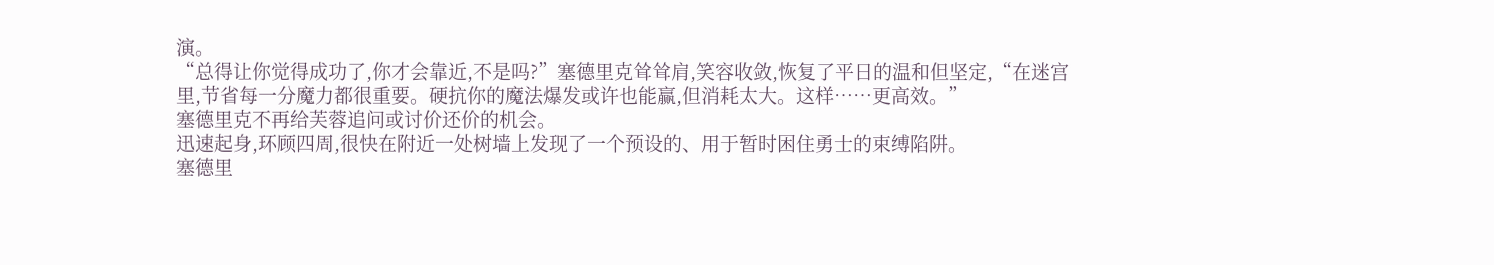演。
“总得让你觉得成功了,你才会靠近,不是吗?”塞德里克耸耸肩,笑容收敛,恢复了平日的温和但坚定,“在迷宫里,节省每一分魔力都很重要。硬抗你的魔法爆发或许也能赢,但消耗太大。这样……更高效。”
塞德里克不再给芙蓉追问或讨价还价的机会。
迅速起身,环顾四周,很快在附近一处树墙上发现了一个预设的、用于暂时困住勇士的束缚陷阱。
塞德里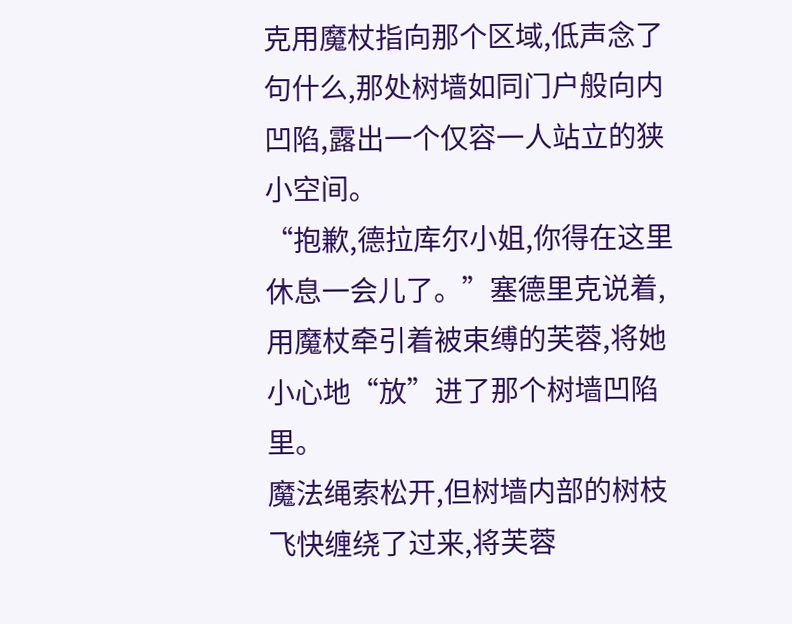克用魔杖指向那个区域,低声念了句什么,那处树墙如同门户般向内凹陷,露出一个仅容一人站立的狭小空间。
“抱歉,德拉库尔小姐,你得在这里休息一会儿了。”塞德里克说着,用魔杖牵引着被束缚的芙蓉,将她小心地“放”进了那个树墙凹陷里。
魔法绳索松开,但树墙内部的树枝飞快缠绕了过来,将芙蓉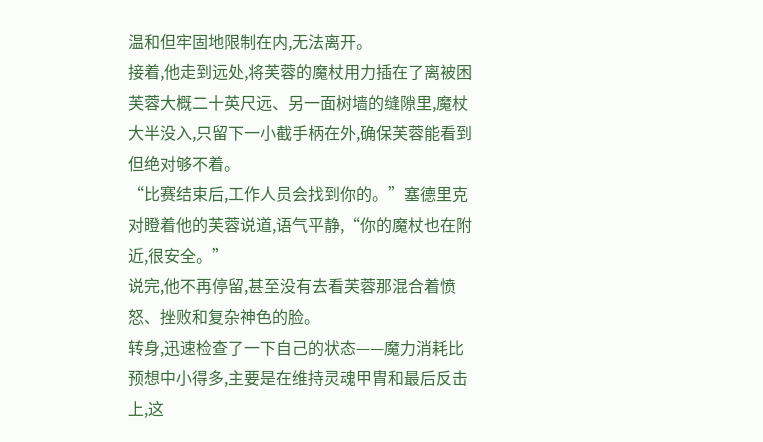温和但牢固地限制在内,无法离开。
接着,他走到远处,将芙蓉的魔杖用力插在了离被困芙蓉大概二十英尺远、另一面树墙的缝隙里,魔杖大半没入,只留下一小截手柄在外,确保芙蓉能看到但绝对够不着。
“比赛结束后,工作人员会找到你的。”塞德里克对瞪着他的芙蓉说道,语气平静,“你的魔杖也在附近,很安全。”
说完,他不再停留,甚至没有去看芙蓉那混合着愤怒、挫败和复杂神色的脸。
转身,迅速检查了一下自己的状态——魔力消耗比预想中小得多,主要是在维持灵魂甲胄和最后反击上,这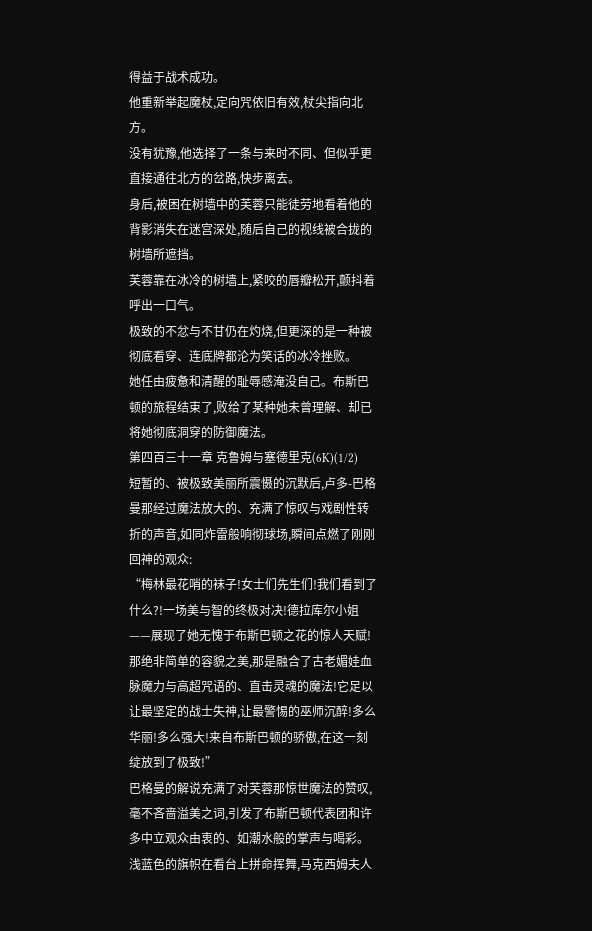得益于战术成功。
他重新举起魔杖,定向咒依旧有效,杖尖指向北方。
没有犹豫,他选择了一条与来时不同、但似乎更直接通往北方的岔路,快步离去。
身后,被困在树墙中的芙蓉只能徒劳地看着他的背影消失在迷宫深处,随后自己的视线被合拢的树墙所遮挡。
芙蓉靠在冰冷的树墙上,紧咬的唇瓣松开,颤抖着呼出一口气。
极致的不忿与不甘仍在灼烧,但更深的是一种被彻底看穿、连底牌都沦为笑话的冰冷挫败。
她任由疲惫和清醒的耻辱感淹没自己。布斯巴顿的旅程结束了,败给了某种她未曾理解、却已将她彻底洞穿的防御魔法。
第四百三十一章 克鲁姆与塞德里克(6K)(1/2)
短暂的、被极致美丽所震慑的沉默后,卢多-巴格曼那经过魔法放大的、充满了惊叹与戏剧性转折的声音,如同炸雷般响彻球场,瞬间点燃了刚刚回神的观众:
“梅林最花哨的袜子!女士们先生们!我们看到了什么?!一场美与智的终极对决!德拉库尔小姐——展现了她无愧于布斯巴顿之花的惊人天赋!那绝非简单的容貌之美,那是融合了古老媚娃血脉魔力与高超咒语的、直击灵魂的魔法!它足以让最坚定的战士失神,让最警惕的巫师沉醉!多么华丽!多么强大!来自布斯巴顿的骄傲,在这一刻绽放到了极致!”
巴格曼的解说充满了对芙蓉那惊世魔法的赞叹,毫不吝啬溢美之词,引发了布斯巴顿代表团和许多中立观众由衷的、如潮水般的掌声与喝彩。
浅蓝色的旗帜在看台上拼命挥舞,马克西姆夫人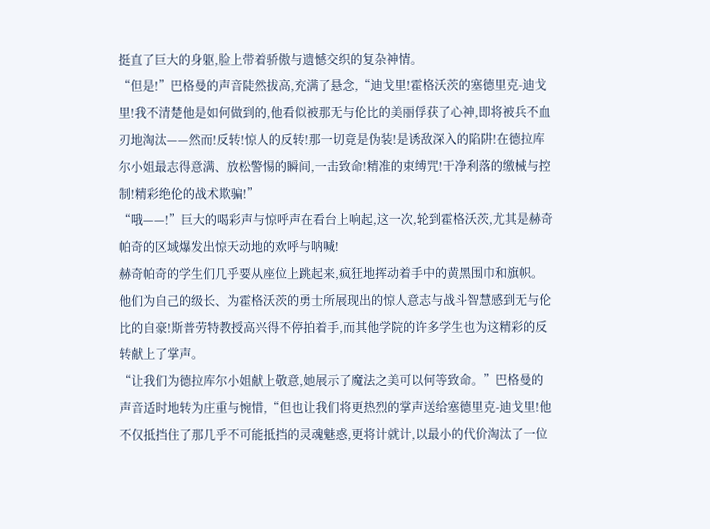挺直了巨大的身躯,脸上带着骄傲与遗憾交织的复杂神情。
“但是!”巴格曼的声音陡然拔高,充满了悬念,“迪戈里!霍格沃茨的塞德里克-迪戈里!我不清楚他是如何做到的,他看似被那无与伦比的美丽俘获了心神,即将被兵不血刃地淘汰——然而!反转!惊人的反转!那一切竟是伪装!是诱敌深入的陷阱!在德拉库尔小姐最志得意满、放松警惕的瞬间,一击致命!精准的束缚咒!干净利落的缴械与控制!精彩绝伦的战术欺骗!”
“哦——!”巨大的喝彩声与惊呼声在看台上响起,这一次,轮到霍格沃茨,尤其是赫奇帕奇的区域爆发出惊天动地的欢呼与呐喊!
赫奇帕奇的学生们几乎要从座位上跳起来,疯狂地挥动着手中的黄黑围巾和旗帜。他们为自己的级长、为霍格沃茨的勇士所展现出的惊人意志与战斗智慧感到无与伦比的自豪!斯普劳特教授高兴得不停拍着手,而其他学院的许多学生也为这精彩的反转献上了掌声。
“让我们为德拉库尔小姐献上敬意,她展示了魔法之美可以何等致命。”巴格曼的声音适时地转为庄重与惋惜,“但也让我们将更热烈的掌声送给塞德里克-迪戈里!他不仅抵挡住了那几乎不可能抵挡的灵魂魅惑,更将计就计,以最小的代价淘汰了一位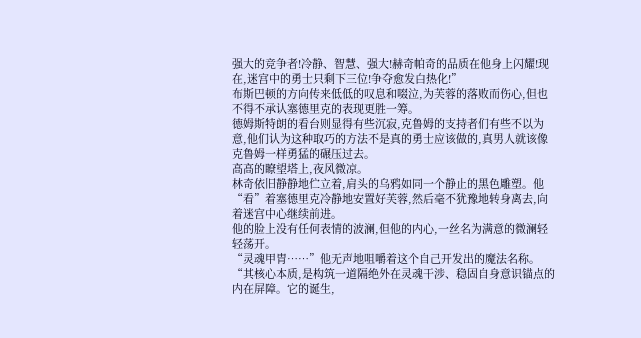强大的竞争者!冷静、智慧、强大!赫奇帕奇的品质在他身上闪耀!现在,迷宫中的勇士只剩下三位!争夺愈发白热化!”
布斯巴顿的方向传来低低的叹息和啜泣,为芙蓉的落败而伤心,但也不得不承认塞德里克的表现更胜一筹。
德姆斯特朗的看台则显得有些沉寂,克鲁姆的支持者们有些不以为意,他们认为这种取巧的方法不是真的勇士应该做的,真男人就该像克鲁姆一样勇猛的碾压过去。
高高的瞭望塔上,夜风微凉。
林奇依旧静静地伫立着,肩头的乌鸦如同一个静止的黑色雕塑。他“看”着塞德里克冷静地安置好芙蓉,然后毫不犹豫地转身离去,向着迷宫中心继续前进。
他的脸上没有任何表情的波澜,但他的内心,一丝名为满意的微澜轻轻荡开。
“灵魂甲胄……”他无声地咀嚼着这个自己开发出的魔法名称。“其核心本质,是构筑一道隔绝外在灵魂干涉、稳固自身意识锚点的内在屏障。它的诞生,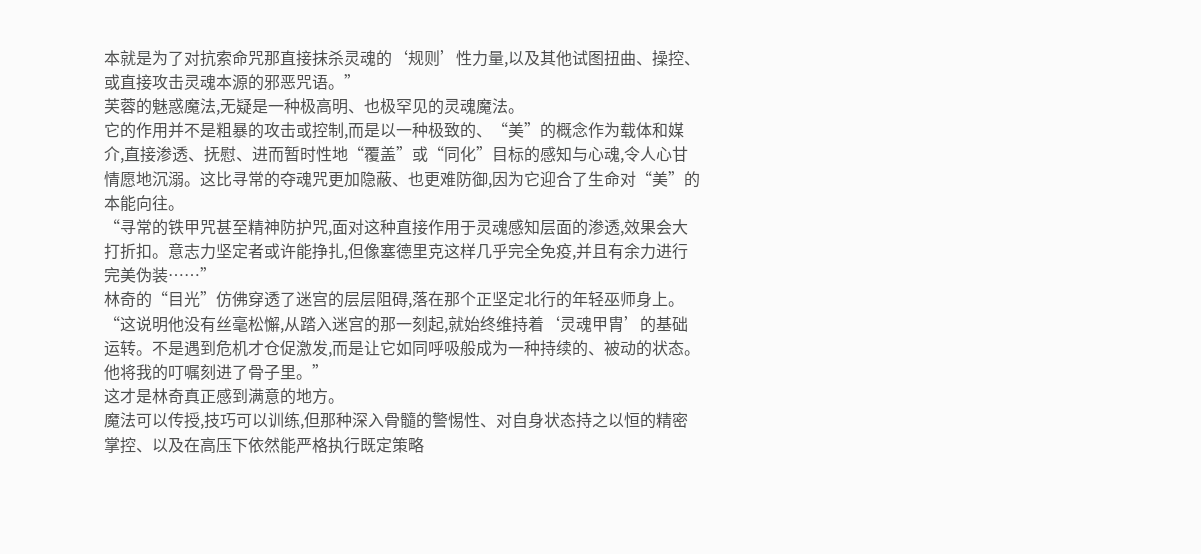本就是为了对抗索命咒那直接抹杀灵魂的‘规则’性力量,以及其他试图扭曲、操控、或直接攻击灵魂本源的邪恶咒语。”
芙蓉的魅惑魔法,无疑是一种极高明、也极罕见的灵魂魔法。
它的作用并不是粗暴的攻击或控制,而是以一种极致的、“美”的概念作为载体和媒介,直接渗透、抚慰、进而暂时性地“覆盖”或“同化”目标的感知与心魂,令人心甘情愿地沉溺。这比寻常的夺魂咒更加隐蔽、也更难防御,因为它迎合了生命对“美”的本能向往。
“寻常的铁甲咒甚至精神防护咒,面对这种直接作用于灵魂感知层面的渗透,效果会大打折扣。意志力坚定者或许能挣扎,但像塞德里克这样几乎完全免疫,并且有余力进行完美伪装……”
林奇的“目光”仿佛穿透了迷宫的层层阻碍,落在那个正坚定北行的年轻巫师身上。
“这说明他没有丝毫松懈,从踏入迷宫的那一刻起,就始终维持着‘灵魂甲胄’的基础运转。不是遇到危机才仓促激发,而是让它如同呼吸般成为一种持续的、被动的状态。他将我的叮嘱刻进了骨子里。”
这才是林奇真正感到满意的地方。
魔法可以传授,技巧可以训练,但那种深入骨髓的警惕性、对自身状态持之以恒的精密掌控、以及在高压下依然能严格执行既定策略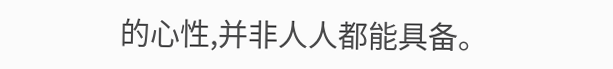的心性,并非人人都能具备。